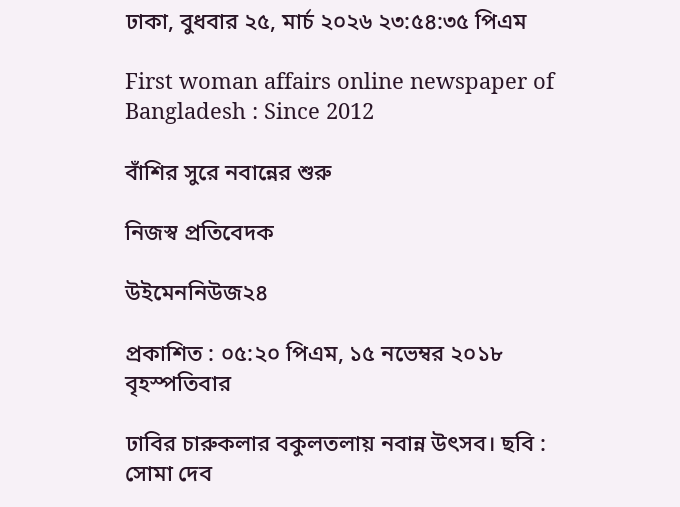ঢাকা, বুধবার ২৫, মার্চ ২০২৬ ২৩:৫৪:৩৫ পিএম

First woman affairs online newspaper of Bangladesh : Since 2012

বাঁশির সুরে নবান্নের শুরু

নিজস্ব প্রতিবেদক

উইমেননিউজ২৪

প্রকাশিত : ০৫:২০ পিএম, ১৫ নভেম্বর ২০১৮ বৃহস্পতিবার

ঢাবির চারুকলার বকুলতলায় নবান্ন উৎসব। ছবি : সোমা দেব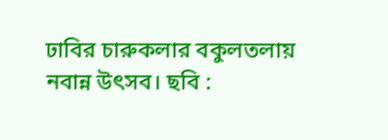ঢাবির চারুকলার বকুলতলায় নবান্ন উৎসব। ছবি :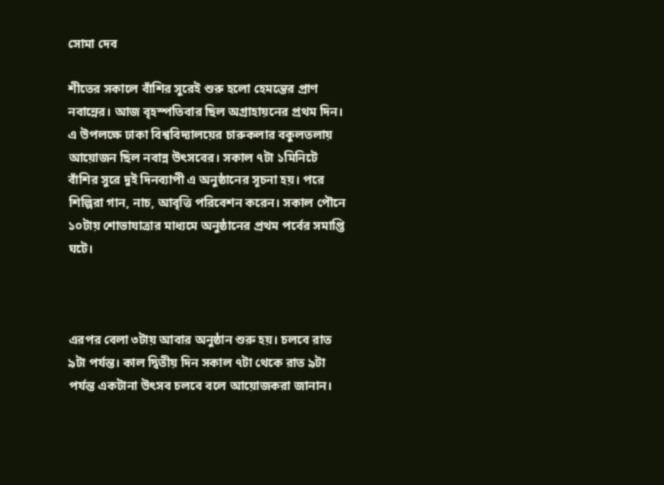সোমা দেব

শীতের সকালে বাঁশির সুরেই শুরু হলো হেমন্তের প্রাণ নবান্নের। আজ বৃহস্পতিবার ছিল অগ্রাহায়নের প্রথম দিন। এ উপলক্ষে ঢাকা বিশ্ববিদ্যালয়ের চারুকলার বকুলতলায় আয়োজন ছিল নবান্ন উৎসবের। সকাল ৭টা ১মিনিটে বাঁশির সুরে দুই দিনব্যাপী এ অনুষ্ঠানের সূচনা হয়। পরে শিল্পিরা গান, নাচ, আবৃত্তি পরিবেশন করেন। সকাল পৌনে ১০টায় শোভাযাত্রার মাধ্যমে অনুষ্ঠানের প্রথম পর্বের সমাপ্তি ঘটে।



এরপর বেলা ৩টায় আবার অনুষ্ঠান শুরু হয়। চলবে রাত ৯টা পর্যন্ত। কাল দ্বিতীয় দিন সকাল ৭টা থেকে রাত ৯টা পর্যন্ত একটানা উৎসব চলবে বলে আয়োজকরা জানান।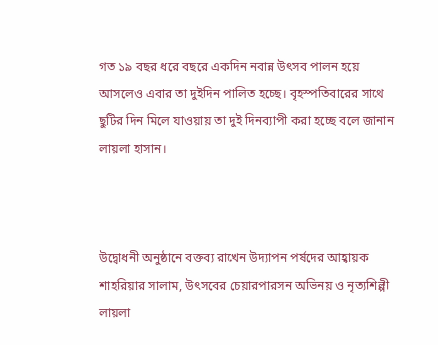গত ১৯ বছর ধরে বছরে একদিন নবান্ন উৎসব পালন হয়ে আসলেও এবার তা দুইদিন পালিত হচ্ছে। বৃহস্পতিবারের সাথে ছুটির দিন মিলে যাওয়ায় তা দুই দিনব্যাপী করা হচ্ছে বলে জানান লায়লা হাসান।



উদ্বোধনী অনুষ্ঠানে বক্তব্য রাখেন উদ্যাপন পর্ষদের আহ্বায়ক শাহরিয়ার সালাম, উৎসবের চেয়ারপারসন অভিনয় ও নৃত্যশিল্পী লায়লা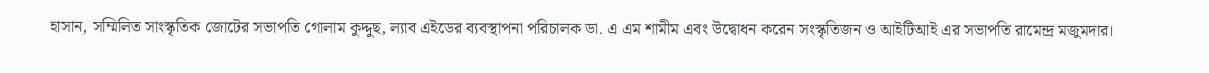হাসান, সম্মিলিত সাংস্কৃতিক জোটের সভাপতি গোলাম কুদ্দুছ, ল্যাব এইডের ব্যবস্থাপনা পরিচালক ডা. এ এম শামীম এবং উদ্বোধন করেন সংস্কৃতিজন ও আইটিআই এর সভাপতি রামেন্দ্র মজুমদার।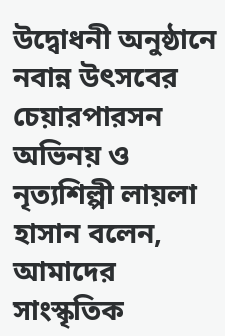উদ্বোধনী অনুষ্ঠানে নবান্ন উৎসবের চেয়ারপারসন অভিনয় ও নৃত্যশিল্পী লায়লা হাসান বলেন, আমাদের সাংস্কৃতিক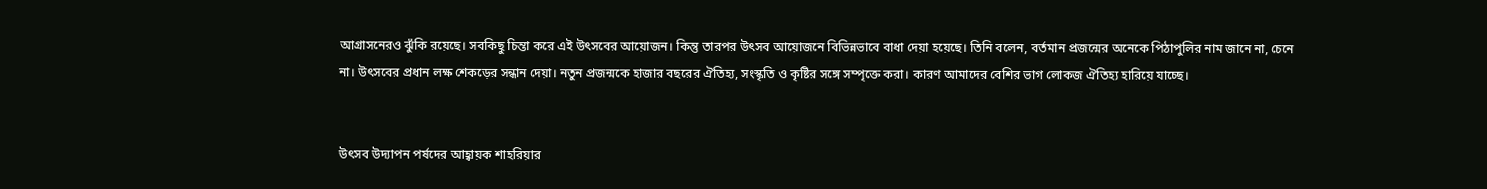আগ্রাসনেরও ঝুঁকি রয়েছে। সবকিছু চিন্তা করে এই উৎসবের আয়োজন। কিন্তু তারপর উৎসব আয়োজনে বিভিন্নভাবে বাধা দেয়া হয়েছে। তিনি বলেন, বর্তমান প্রজন্মের অনেকে পিঠাপুলির নাম জানে না, চেনে না। উৎসবের প্রধান লক্ষ শেকড়ের সন্ধান দেয়া। নতুন প্রজন্মকে হাজার বছরের ঐতিহ্য, সংস্কৃতি ও কৃষ্টির সঙ্গে সম্পৃক্তে করা। কারণ আমাদের বেশির ভাগ লোকজ ঐতিহ্য হারিয়ে যাচ্ছে।


উৎসব উদ্যাপন পর্ষদের আহ্বায়ক শাহরিয়ার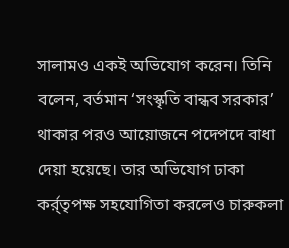সালামও একই অভিযোগ করেন। তিনি বলেন, বর্তমান ‘সংস্কৃতি বান্ধব সরকার’ থাকার পরও আয়োজনে পদেপদে বাধা দেয়া হয়েছে। তার অভিযোগ ঢাকা কর্র্তৃপক্ষ সহযোগিতা করলেও চারুকলা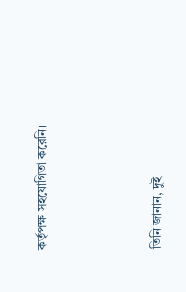কর্তৃপক্ষ সহযোগিতা করেনি।



তিনি জানান, দুই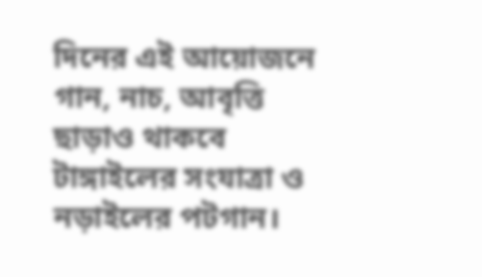দিনের এই আয়োজনে গান, নাচ, আবৃত্তি ছাড়াও থাকবে টাঙ্গাইলের সংযাত্রা ও নড়াইলের পটগান।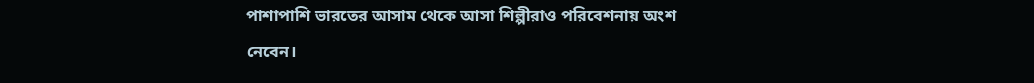পাশাপাশি ভারতের আসাম থেকে আসা শিল্পীরাও পরিবেশনায় অংশ নেবেন।